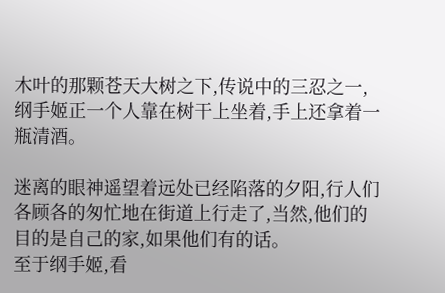木叶的那颗苍天大树之下,传说中的三忍之一,纲手姬正一个人靠在树干上坐着,手上还拿着一瓶清酒。

迷离的眼神遥望着远处已经陷落的夕阳,行人们各顾各的匆忙地在街道上行走了,当然,他们的目的是自己的家,如果他们有的话。
至于纲手姬,看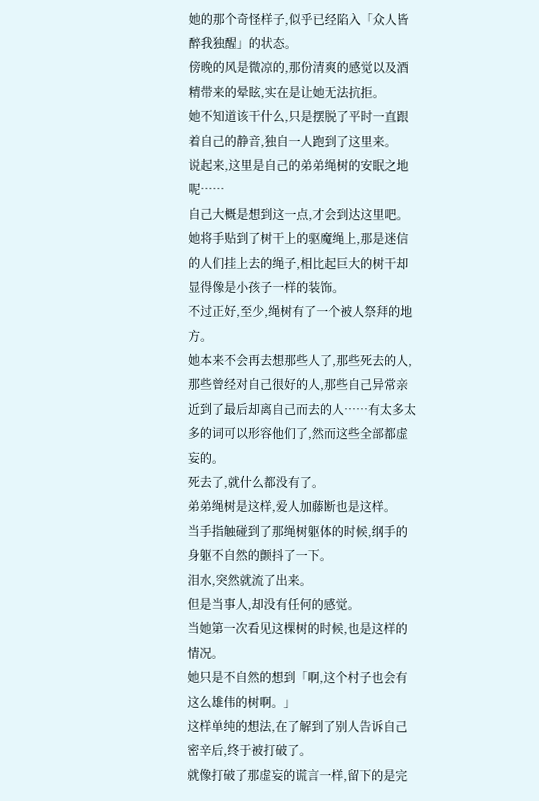她的那个奇怪样子,似乎已经陷入「众人皆醉我独醒」的状态。
傍晚的风是微凉的,那份清爽的感觉以及酒精带来的晕眩,实在是让她无法抗拒。
她不知道该干什么,只是摆脱了平时一直跟着自己的静音,独自一人跑到了这里来。
说起来,这里是自己的弟弟绳树的安眠之地呢……
自己大概是想到这一点,才会到达这里吧。
她将手贴到了树干上的驱魔绳上,那是迷信的人们挂上去的绳子,相比起巨大的树干却显得像是小孩子一样的装饰。
不过正好,至少,绳树有了一个被人祭拜的地方。
她本来不会再去想那些人了,那些死去的人,那些曾经对自己很好的人,那些自己异常亲近到了最后却离自己而去的人……有太多太多的词可以形容他们了,然而这些全部都虚妄的。
死去了,就什么都没有了。
弟弟绳树是这样,爱人加藤断也是这样。
当手指触碰到了那绳树躯体的时候,纲手的身躯不自然的颤抖了一下。
泪水,突然就流了出来。
但是当事人,却没有任何的感觉。
当她第一次看见这棵树的时候,也是这样的情况。
她只是不自然的想到「啊,这个村子也会有这么雄伟的树啊。」
这样单纯的想法,在了解到了别人告诉自己密辛后,终于被打破了。
就像打破了那虚妄的谎言一样,留下的是完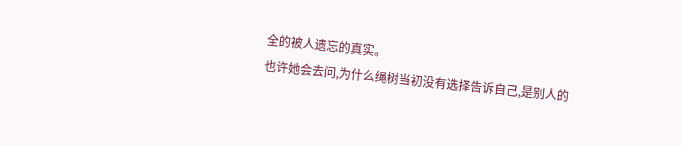全的被人遗忘的真实。
也许她会去问,为什么绳树当初没有选择告诉自己,是别人的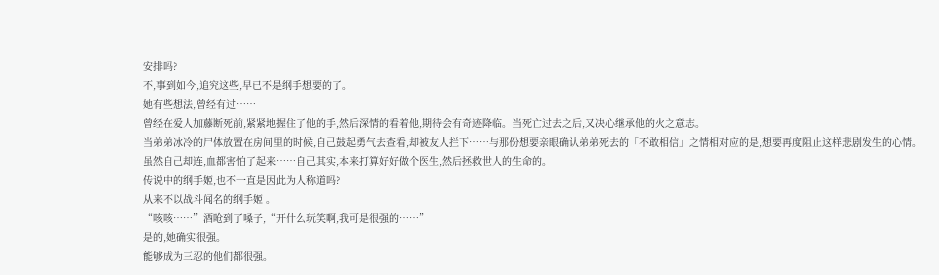安排吗?
不,事到如今,追究这些,早已不是纲手想要的了。
她有些想法,曾经有过……
曾经在爱人加藤断死前,紧紧地握住了他的手,然后深情的看着他,期待会有奇迹降临。当死亡过去之后,又决心继承他的火之意志。
当弟弟冰冷的尸体放置在房间里的时候,自己鼓起勇气去查看,却被友人拦下……与那份想要亲眼确认弟弟死去的「不敢相信」之情相对应的是,想要再度阻止这样悲剧发生的心情。
虽然自己却连,血都害怕了起来……自己其实,本来打算好好做个医生,然后拯救世人的生命的。
传说中的纲手姬,也不一直是因此为人称道吗?
从来不以战斗闻名的纲手姬 。
“咳咳……”酒呛到了嗓子,“开什么玩笑啊,我可是很强的……”
是的,她确实很强。
能够成为三忍的他们都很强。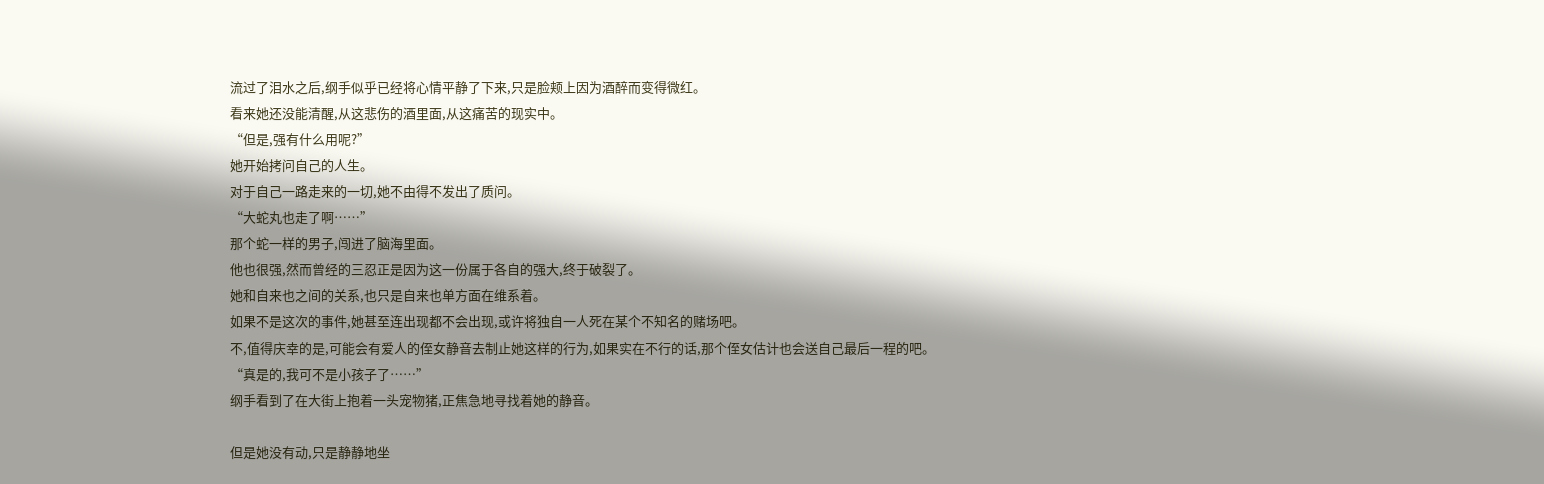流过了泪水之后,纲手似乎已经将心情平静了下来,只是脸颊上因为酒醉而变得微红。
看来她还没能清醒,从这悲伤的酒里面,从这痛苦的现实中。
“但是,强有什么用呢?”
她开始拷问自己的人生。
对于自己一路走来的一切,她不由得不发出了质问。
“大蛇丸也走了啊……”
那个蛇一样的男子,闯进了脑海里面。
他也很强,然而曾经的三忍正是因为这一份属于各自的强大,终于破裂了。
她和自来也之间的关系,也只是自来也单方面在维系着。
如果不是这次的事件,她甚至连出现都不会出现,或许将独自一人死在某个不知名的赌场吧。
不,值得庆幸的是,可能会有爱人的侄女静音去制止她这样的行为,如果实在不行的话,那个侄女估计也会送自己最后一程的吧。
“真是的,我可不是小孩子了……”
纲手看到了在大街上抱着一头宠物猪,正焦急地寻找着她的静音。

但是她没有动,只是静静地坐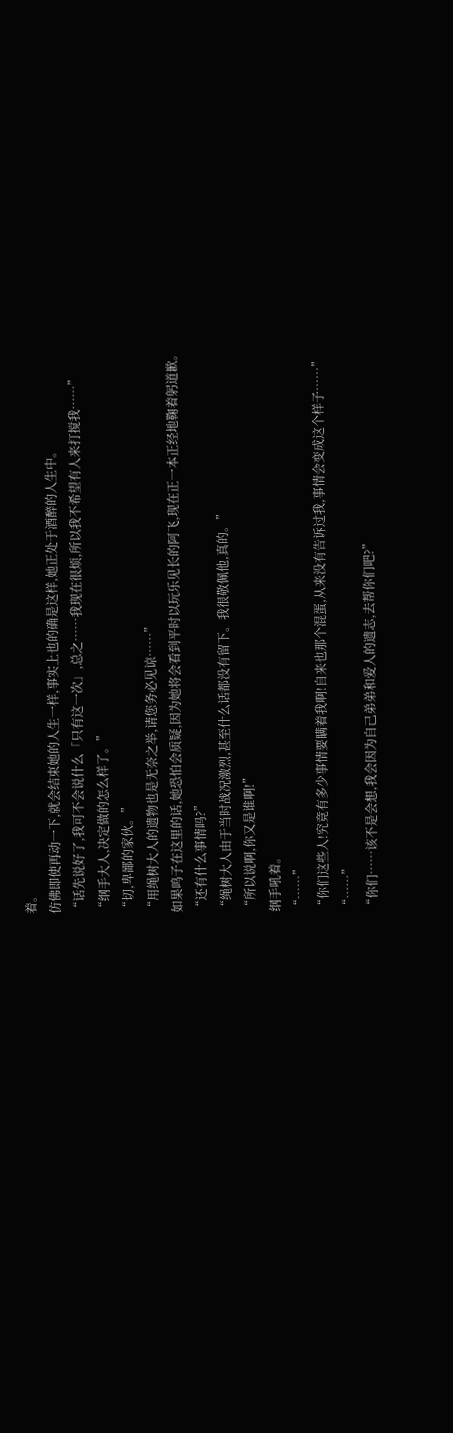着。
仿佛即使再动一下,就会结束她的人生一样,事实上也的确是这样,她正处于酒醉的人生中。
“话先说好了,我可不会说什么「只有这一次」,总之……我现在很烦,所以我不希望有人来打搅我……”
“纲手大人,决定做的怎么样了。”
“切,卑鄙的家伙。”
“用绳树大人的遗物也是无奈之举,请您务必见谅……”
如果鸣子在这里的话,她恐怕会质疑,因为她将会看到平时以玩乐见长的阿飞,现在正一本正经地鞠着躬道歉。
“还有什么事情吗?”
“绳树大人由于当时战况激烈,甚至什么话都没有留下。我很敬佩他,真的。”
“所以说啊,你又是谁啊!”
纲手吼着。
“……”
“你们这些人!究竟有多少事情要瞒着我啊!自来也那个混蛋,从来没有告诉过我,事情会变成这个样子……”
“……”
“你们……该不是会想,我会因为自己弟弟和爱人的遗志,去帮你们吧?”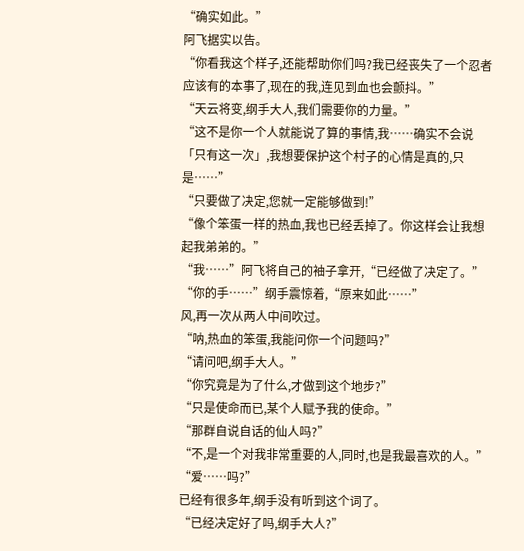“确实如此。”
阿飞据实以告。
“你看我这个样子,还能帮助你们吗?我已经丧失了一个忍者应该有的本事了,现在的我,连见到血也会颤抖。”
“天云将变,纲手大人,我们需要你的力量。”
“这不是你一个人就能说了算的事情,我……确实不会说「只有这一次」,我想要保护这个村子的心情是真的,只是……”
“只要做了决定,您就一定能够做到!”
“像个笨蛋一样的热血,我也已经丢掉了。你这样会让我想起我弟弟的。”
“我……”阿飞将自己的袖子拿开,“已经做了决定了。”
“你的手……”纲手震惊着,“原来如此……”
风,再一次从两人中间吹过。
“呐,热血的笨蛋,我能问你一个问题吗?”
“请问吧,纲手大人。”
“你究竟是为了什么,才做到这个地步?”
“只是使命而已,某个人赋予我的使命。”
“那群自说自话的仙人吗?”
“不,是一个对我非常重要的人,同时,也是我最喜欢的人。”
“爱……吗?”
已经有很多年,纲手没有听到这个词了。
“已经决定好了吗,纲手大人?”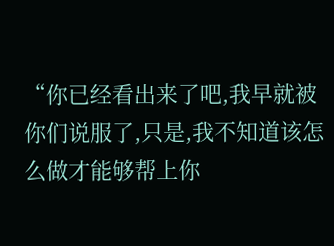“你已经看出来了吧,我早就被你们说服了,只是,我不知道该怎么做才能够帮上你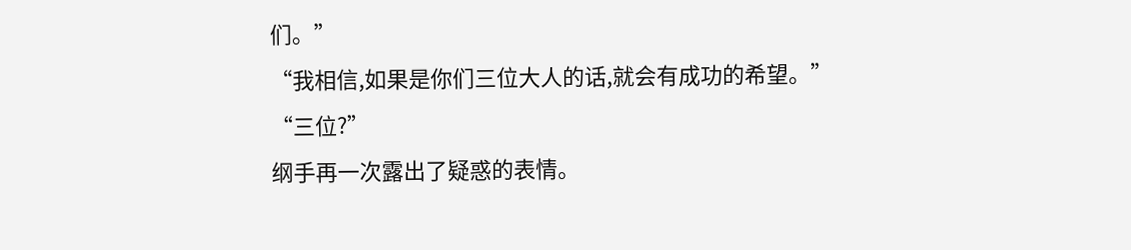们。”
“我相信,如果是你们三位大人的话,就会有成功的希望。”
“三位?”
纲手再一次露出了疑惑的表情。